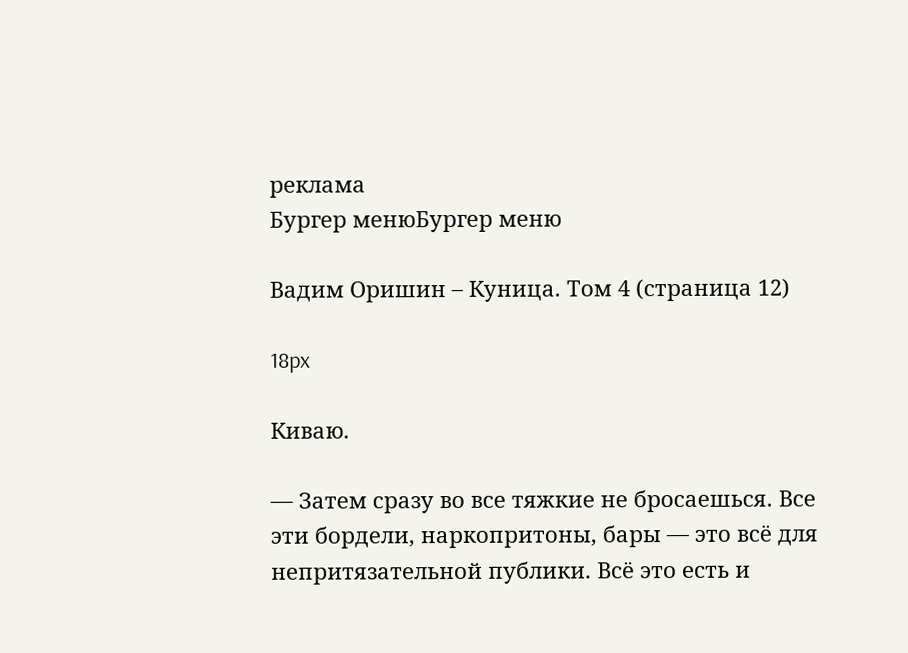реклама
Бургер менюБургер меню

Вадим Оришин – Куница. Том 4 (страница 12)

18px

Киваю.

— Затем сразу во все тяжкие не бросаешься. Все эти бордели, наркопритоны, бары — это всё для непритязательной публики. Всё это есть и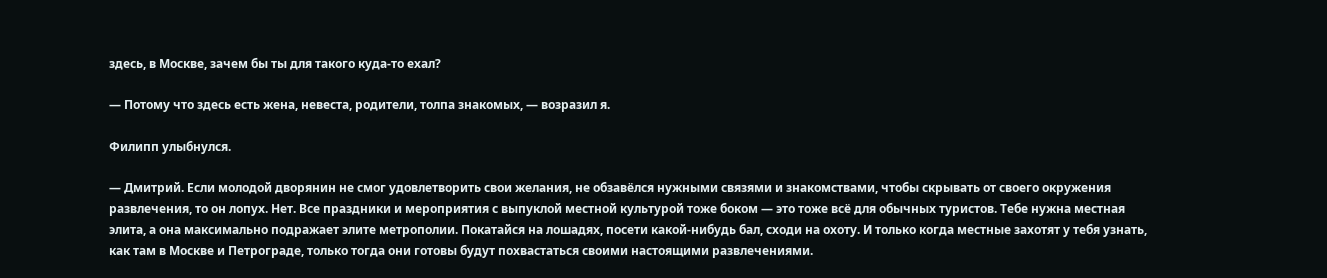здесь, в Москве, зачем бы ты для такого куда-то ехал?

— Потому что здесь есть жена, невеста, родители, толпа знакомых, — возразил я.

Филипп улыбнулся.

— Дмитрий. Если молодой дворянин не смог удовлетворить свои желания, не обзавёлся нужными связями и знакомствами, чтобы скрывать от своего окружения развлечения, то он лопух. Нет. Все праздники и мероприятия с выпуклой местной культурой тоже боком — это тоже всё для обычных туристов. Тебе нужна местная элита, а она максимально подражает элите метрополии. Покатайся на лошадях, посети какой-нибудь бал, сходи на охоту. И только когда местные захотят у тебя узнать, как там в Москве и Петрограде, только тогда они готовы будут похвастаться своими настоящими развлечениями.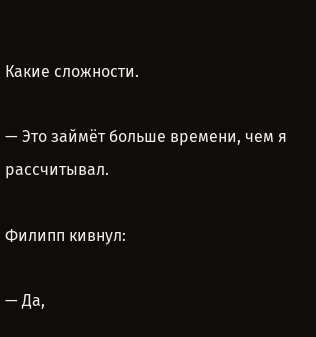Какие сложности.

— Это займёт больше времени, чем я рассчитывал.

Филипп кивнул:

— Да,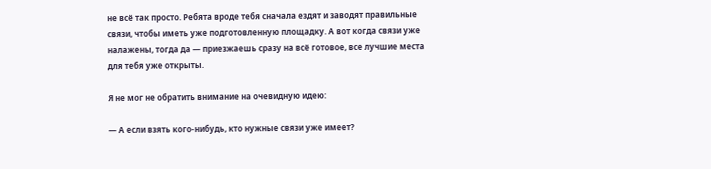не всё так просто. Ребята вроде тебя сначала ездят и заводят правильные связи, чтобы иметь уже подготовленную площадку. А вот когда связи уже налажены, тогда да — приезжаешь сразу на всё готовое, все лучшие места для тебя уже открыты.

Я не мог не обратить внимание на очевидную идею:

— А если взять кого-нибудь, кто нужные связи уже имеет?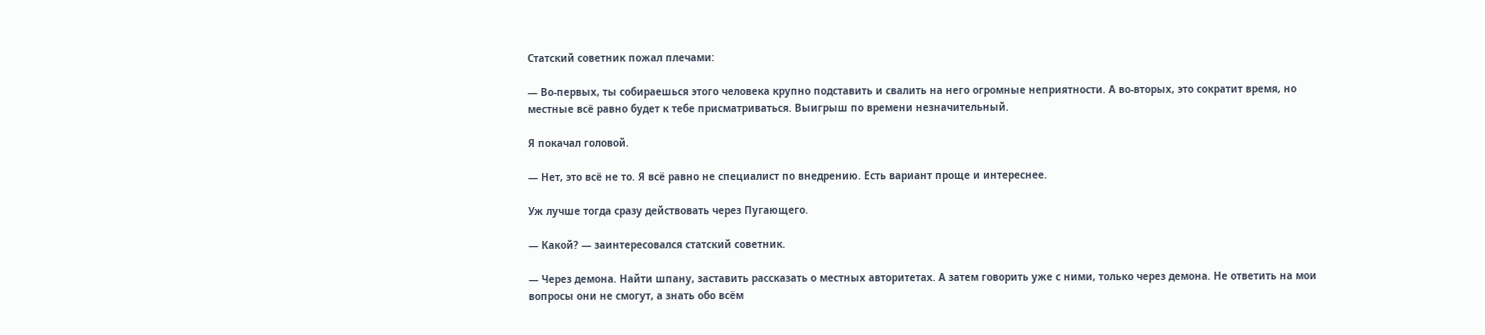Статский советник пожал плечами:

— Во-первых, ты собираешься этого человека крупно подставить и свалить на него огромные неприятности. А во-вторых, это сократит время, но местные всё равно будет к тебе присматриваться. Выигрыш по времени незначительный.

Я покачал головой.

— Нет, это всё не то. Я всё равно не специалист по внедрению. Есть вариант проще и интереснее.

Уж лучше тогда сразу действовать через Пугающего.

— Какой? — заинтересовался статский советник.

— Через демона. Найти шпану, заставить рассказать о местных авторитетах. А затем говорить уже с ними, только через демона. Не ответить на мои вопросы они не смогут, а знать обо всём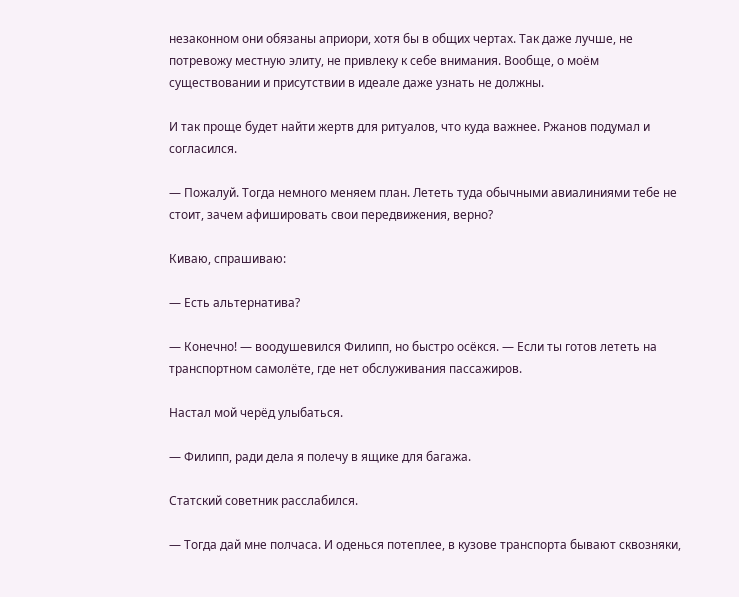незаконном они обязаны априори, хотя бы в общих чертах. Так даже лучше, не потревожу местную элиту, не привлеку к себе внимания. Вообще, о моём существовании и присутствии в идеале даже узнать не должны.

И так проще будет найти жертв для ритуалов, что куда важнее. Ржанов подумал и согласился.

— Пожалуй. Тогда немного меняем план. Лететь туда обычными авиалиниями тебе не стоит, зачем афишировать свои передвижения, верно?

Киваю, спрашиваю:

— Есть альтернатива?

— Конечно! — воодушевился Филипп, но быстро осёкся. — Если ты готов лететь на транспортном самолёте, где нет обслуживания пассажиров.

Настал мой черёд улыбаться.

— Филипп, ради дела я полечу в ящике для багажа.

Статский советник расслабился.

— Тогда дай мне полчаса. И оденься потеплее, в кузове транспорта бывают сквозняки,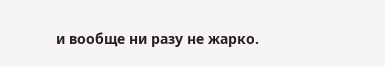и вообще ни разу не жарко.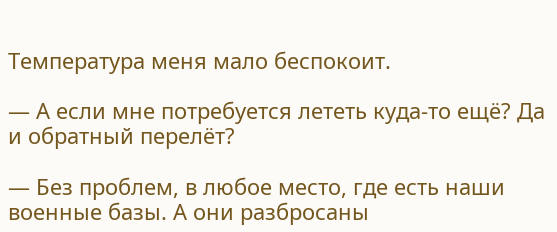Температура меня мало беспокоит.

— А если мне потребуется лететь куда-то ещё? Да и обратный перелёт?

— Без проблем, в любое место, где есть наши военные базы. А они разбросаны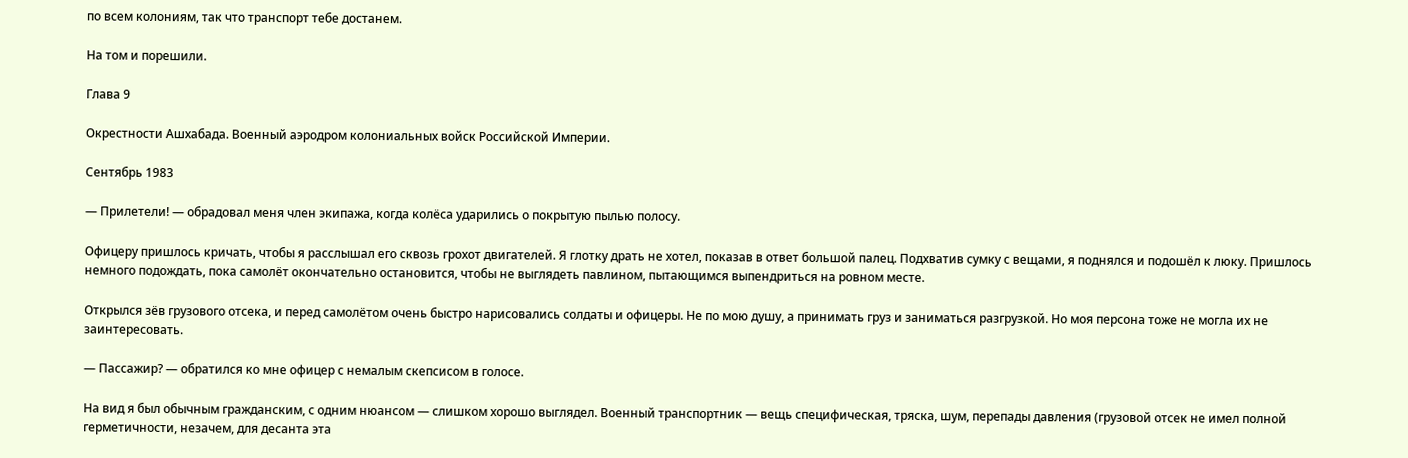по всем колониям, так что транспорт тебе достанем.

На том и порешили.

Глава 9

Окрестности Ашхабада. Военный аэродром колониальных войск Российской Империи.

Сентябрь 1983

— Прилетели! — обрадовал меня член экипажа, когда колёса ударились о покрытую пылью полосу.

Офицеру пришлось кричать, чтобы я расслышал его сквозь грохот двигателей. Я глотку драть не хотел, показав в ответ большой палец. Подхватив сумку с вещами, я поднялся и подошёл к люку. Пришлось немного подождать, пока самолёт окончательно остановится, чтобы не выглядеть павлином, пытающимся выпендриться на ровном месте.

Открылся зёв грузового отсека, и перед самолётом очень быстро нарисовались солдаты и офицеры. Не по мою душу, а принимать груз и заниматься разгрузкой. Но моя персона тоже не могла их не заинтересовать.

— Пассажир? — обратился ко мне офицер с немалым скепсисом в голосе.

На вид я был обычным гражданским, с одним нюансом — слишком хорошо выглядел. Военный транспортник — вещь специфическая, тряска, шум, перепады давления (грузовой отсек не имел полной герметичности, незачем, для десанта эта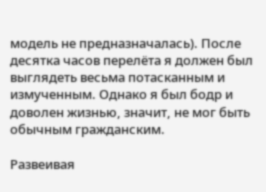модель не предназначалась). После десятка часов перелёта я должен был выглядеть весьма потасканным и измученным. Однако я был бодр и доволен жизнью, значит, не мог быть обычным гражданским.

Развеивая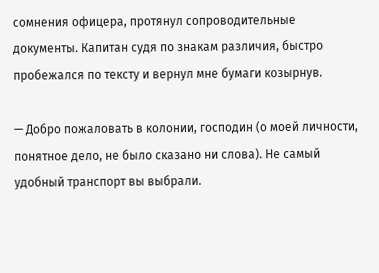сомнения офицера, протянул сопроводительные документы. Капитан судя по знакам различия, быстро пробежался по тексту и вернул мне бумаги козырнув.

— Добро пожаловать в колонии, господин (о моей личности, понятное дело, не было сказано ни слова). Не самый удобный транспорт вы выбрали.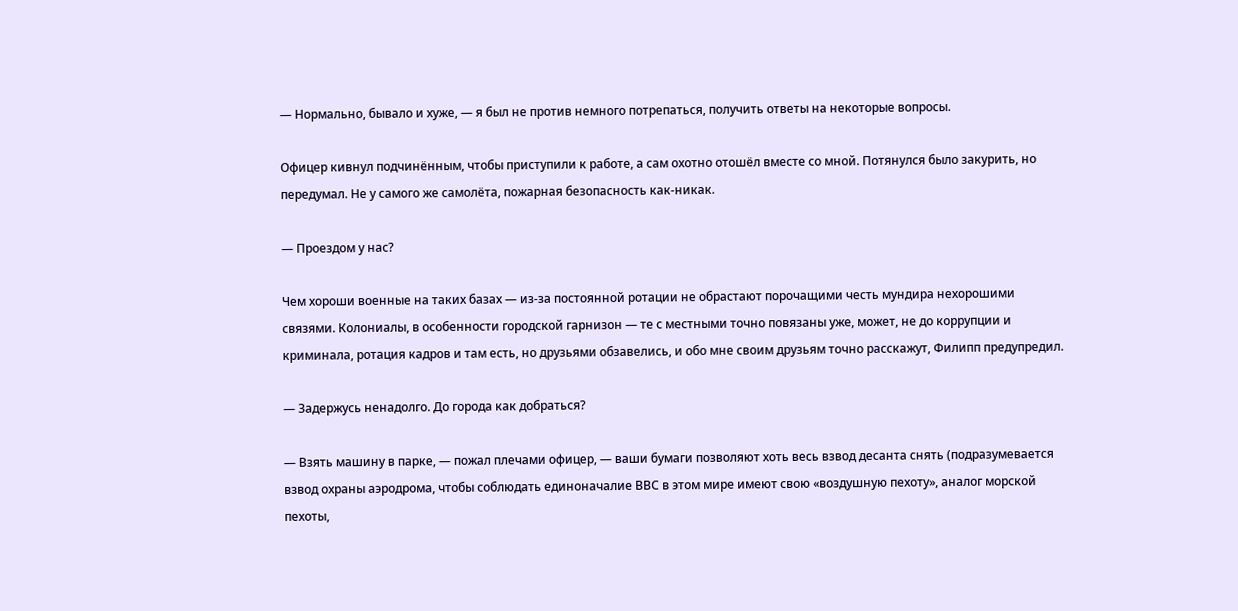— Нормально, бывало и хуже, — я был не против немного потрепаться, получить ответы на некоторые вопросы.

Офицер кивнул подчинённым, чтобы приступили к работе, а сам охотно отошёл вместе со мной. Потянулся было закурить, но передумал. Не у самого же самолёта, пожарная безопасность как-никак.

— Проездом у нас?

Чем хороши военные на таких базах — из-за постоянной ротации не обрастают порочащими честь мундира нехорошими связями. Колониалы, в особенности городской гарнизон — те с местными точно повязаны уже, может, не до коррупции и криминала, ротация кадров и там есть, но друзьями обзавелись, и обо мне своим друзьям точно расскажут, Филипп предупредил.

— Задержусь ненадолго. До города как добраться?

— Взять машину в парке, — пожал плечами офицер, — ваши бумаги позволяют хоть весь взвод десанта снять (подразумевается взвод охраны аэродрома, чтобы соблюдать единоначалие ВВС в этом мире имеют свою «воздушную пехоту», аналог морской пехоты,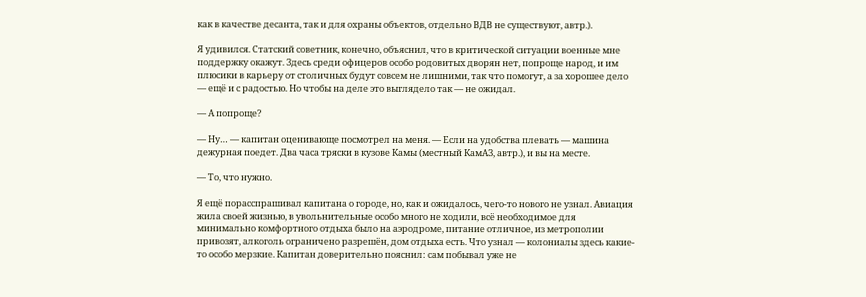как в качестве десанта, так и для охраны объектов, отдельно ВДВ не существуют, автр.).

Я удивился. Статский советник, конечно, объяснил, что в критической ситуации военные мне поддержку окажут. Здесь среди офицеров особо родовитых дворян нет, попроще народ, и им плюсики в карьеру от столичных будут совсем не лишними, так что помогут, а за хорошее дело — ещё и с радостью. Но чтобы на деле это выглядело так — не ожидал.

— А попроще?

— Ну… — капитан оценивающе посмотрел на меня. — Если на удобства плевать — машина дежурная поедет. Два часа тряски в кузове Камы (местный КамАЗ, автр.), и вы на месте.

— То, что нужно.

Я ещё порасспрашивал капитана о городе, но, как и ожидалось, чего-то нового не узнал. Авиация жила своей жизнью, в увольнительные особо много не ходили, всё необходимое для минимально комфортного отдыха было на аэродроме, питание отличное, из метрополии привозят, алкоголь ограничено разрешён, дом отдыха есть. Что узнал — колониалы здесь какие-то особо мерзкие. Капитан доверительно пояснил: сам побывал уже не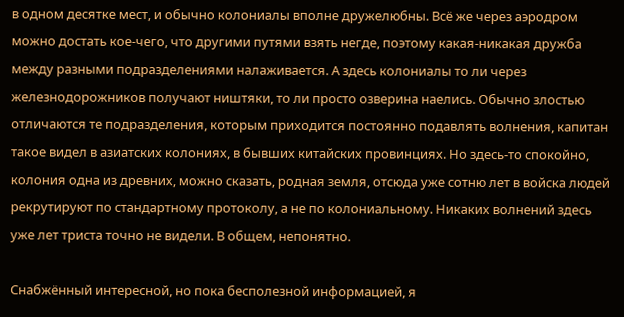в одном десятке мест, и обычно колониалы вполне дружелюбны. Всё же через аэродром можно достать кое-чего, что другими путями взять негде, поэтому какая-никакая дружба между разными подразделениями налаживается. А здесь колониалы то ли через железнодорожников получают ништяки, то ли просто озверина наелись. Обычно злостью отличаются те подразделения, которым приходится постоянно подавлять волнения, капитан такое видел в азиатских колониях, в бывших китайских провинциях. Но здесь-то спокойно, колония одна из древних, можно сказать, родная земля, отсюда уже сотню лет в войска людей рекрутируют по стандартному протоколу, а не по колониальному. Никаких волнений здесь уже лет триста точно не видели. В общем, непонятно.

Снабжённый интересной, но пока бесполезной информацией, я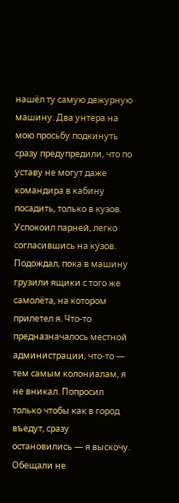нашёл ту самую дежурную машину. Два унтера на мою просьбу подкинуть сразу предупредили, что по уставу не могут даже командира в кабину посадить, только в кузов. Успокоил парней, легко согласившись на кузов. Подождал, пока в машину грузили ящики с того же самолёта, на котором прилетел я. Что-то предназначалось местной администрации, что-то — тем самым колониалам, я не вникал. Попросил только чтобы как в город въедут, сразу остановились — я выскочу. Обещали не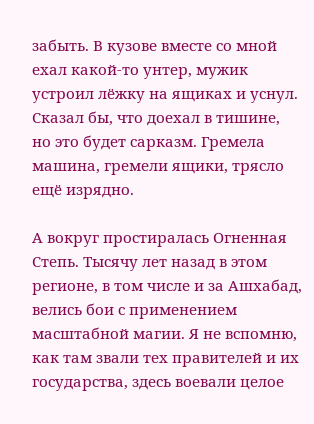забыть. В кузове вместе со мной ехал какой-то унтер, мужик устроил лёжку на ящиках и уснул. Сказал бы, что доехал в тишине, но это будет сарказм. Гремела машина, гремели ящики, трясло ещё изрядно.

А вокруг простиралась Огненная Степь. Тысячу лет назад в этом регионе, в том числе и за Ашхабад, велись бои с применением масштабной магии. Я не вспомню, как там звали тех правителей и их государства, здесь воевали целое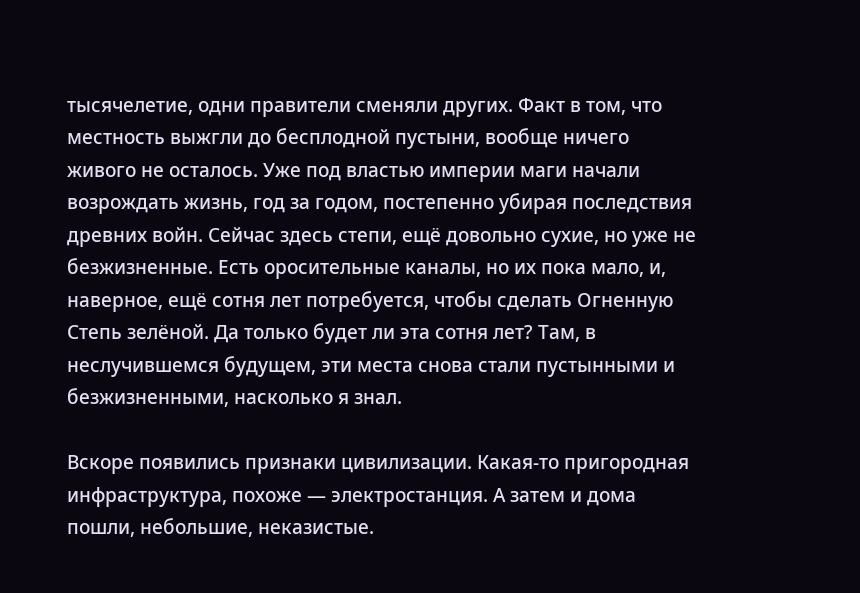тысячелетие, одни правители сменяли других. Факт в том, что местность выжгли до бесплодной пустыни, вообще ничего живого не осталось. Уже под властью империи маги начали возрождать жизнь, год за годом, постепенно убирая последствия древних войн. Сейчас здесь степи, ещё довольно сухие, но уже не безжизненные. Есть оросительные каналы, но их пока мало, и, наверное, ещё сотня лет потребуется, чтобы сделать Огненную Степь зелёной. Да только будет ли эта сотня лет? Там, в неслучившемся будущем, эти места снова стали пустынными и безжизненными, насколько я знал.

Вскоре появились признаки цивилизации. Какая-то пригородная инфраструктура, похоже — электростанция. А затем и дома пошли, небольшие, неказистые.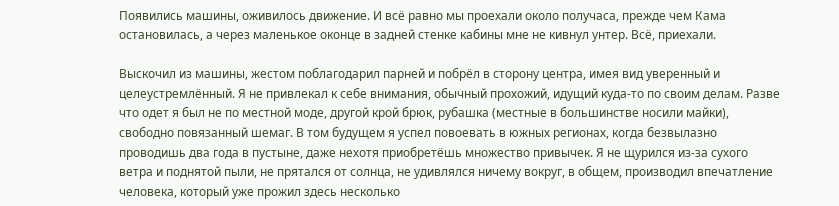Появились машины, оживилось движение. И всё равно мы проехали около получаса, прежде чем Кама остановилась, а через маленькое оконце в задней стенке кабины мне не кивнул унтер. Всё, приехали.

Выскочил из машины, жестом поблагодарил парней и побрёл в сторону центра, имея вид уверенный и целеустремлённый. Я не привлекал к себе внимания, обычный прохожий, идущий куда-то по своим делам. Разве что одет я был не по местной моде, другой крой брюк, рубашка (местные в большинстве носили майки), свободно повязанный шемаг. В том будущем я успел повоевать в южных регионах, когда безвылазно проводишь два года в пустыне, даже нехотя приобретёшь множество привычек. Я не щурился из-за сухого ветра и поднятой пыли, не прятался от солнца, не удивлялся ничему вокруг, в общем, производил впечатление человека, который уже прожил здесь несколько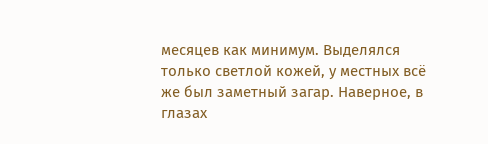месяцев как минимум. Выделялся только светлой кожей, у местных всё же был заметный загар. Наверное, в глазах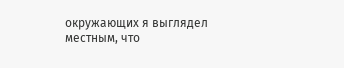окружающих я выглядел местным, что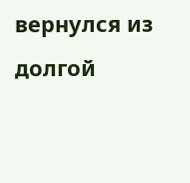вернулся из долгой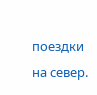поездки на север.